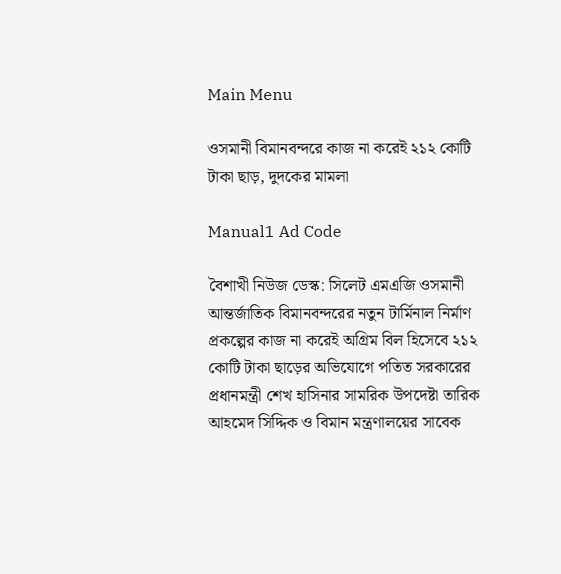Main Menu

ওসমানী বিমানবন্দরে কাজ না করেই ২১২ কোটি টাকা ছাড়, দুদকের মামলা

Manual1 Ad Code

বৈশাখী নিউজ ডেস্ক: সিলেট এমএজি ওসমানী আন্তর্জাতিক বিমানবন্দরের নতুন টার্মিনাল নির্মাণ প্রকল্পের কাজ না করেই অগ্রিম বিল হিসেবে ২১২ কোটি টাকা ছাড়ের অভিযোগে পতিত সরকারের প্রধানমন্ত্রী শেখ হাসিনার সামরিক উপদেষ্টা তারিক আহমেদ সিদ্দিক ও বিমান মন্ত্রণালয়ের সাবেক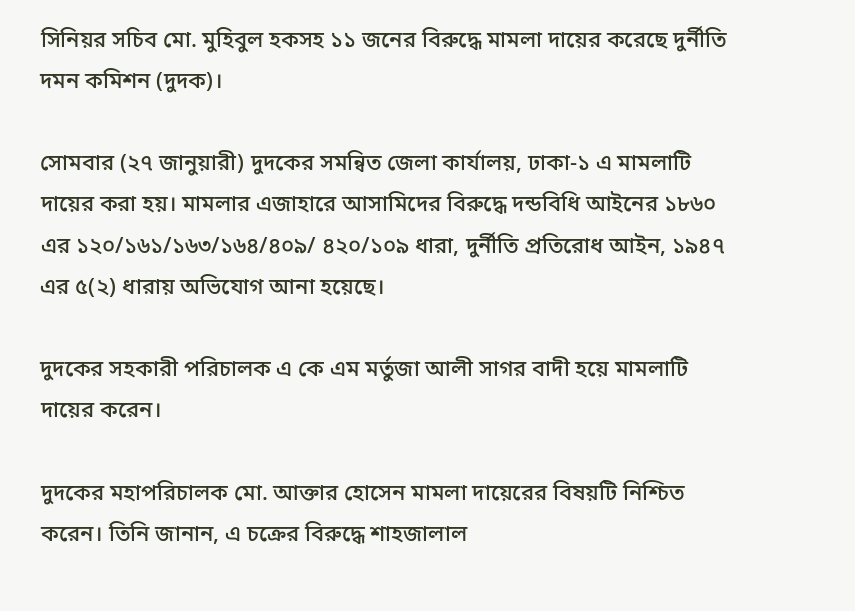সিনিয়র সচিব মো. মুহিবুল হকসহ ১১ জনের বিরুদ্ধে মামলা দায়ের করেছে দুর্নীতি দমন কমিশন (দুদক)।

সোমবার (২৭ জানুয়ারী) দুদকের সমন্বিত জেলা কার্যালয়, ঢাকা-১ এ মামলাটি দায়ের করা হয়। মামলার এজাহারে আসামিদের বিরুদ্ধে দন্ডবিধি আইনের ১৮৬০ এর ১২০/১৬১/১৬৩/১৬৪/৪০৯/ ৪২০/১০৯ ধারা, দুর্নীতি প্রতিরোধ আইন, ১৯৪৭ এর ৫(২) ধারায় অভিযোগ আনা হয়েছে।

দুদকের সহকারী পরিচালক এ কে এম মর্তুজা আলী সাগর বাদী হয়ে মামলাটি দায়ের করেন।

দুদকের মহাপরিচালক মো. আক্তার হোসেন মামলা দায়েরের বিষয়টি নিশ্চিত করেন। তিনি জানান, এ চক্রের বিরুদ্ধে শাহজালাল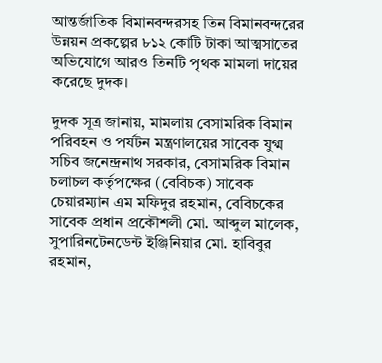আন্তর্জাতিক বিমানবন্দরসহ তিন বিমানবন্দরের উন্নয়ন প্রকল্পের ৮১২ কোটি টাকা আত্মসাতের অভিযোগে আরও তিনটি পৃথক মামলা দায়ের করেছে দুদক।

দুদক সূত্র জানায়, মামলায় বেসামরিক বিমান পরিবহন ও পর্যটন মন্ত্রণালয়ের সাবেক যুগ্ম সচিব জনেন্দ্রনাথ সরকার, বেসামরিক বিমান চলাচল কর্তৃপক্ষের (বেবিচক) সাবেক চেয়ারম্যান এম মফিদুর রহমান, বেবিচকের সাবেক প্রধান প্রকৌশলী মো. আব্দুল মালেক, সুপারিনটেনডেন্ট ইঞ্জিনিয়ার মো. হাবিবুর রহমান,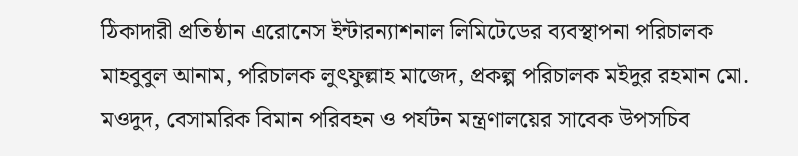ঠিকাদারী প্রতিষ্ঠান এরোনেস ইন্টারন্যাশনাল লিমিটেডের ব্যবস্থাপনা পরিচালক মাহবুবুল আনাম, পরিচালক লুৎফুল্লাহ মাজেদ, প্রকল্প পরিচালক মইদুর রহমান মো. মওদুদ, বেসামরিক বিমান পরিবহন ও পর্যটন মন্ত্রণালয়ের সাবেক উপসচিব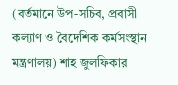(বর্তমানে উপ-সচিব, প্রবাসী কল্যাণ ও বৈদেশিক কর্মসংস্থান মন্ত্রণালয়) শাহ জুলফিকার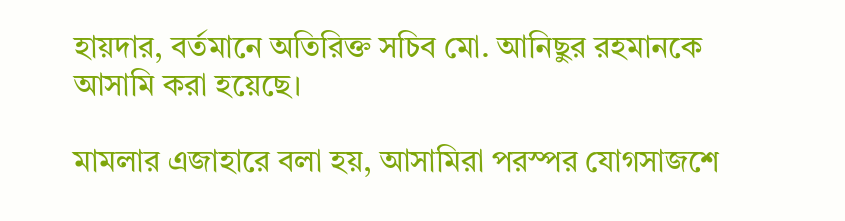হায়দার, বর্তমানে অতিরিক্ত সচিব মো. আনিছুর রহমানকে আসামি করা হয়েছে।

মামলার এজাহারে বলা হয়, আসামিরা পরস্পর যোগসাজশে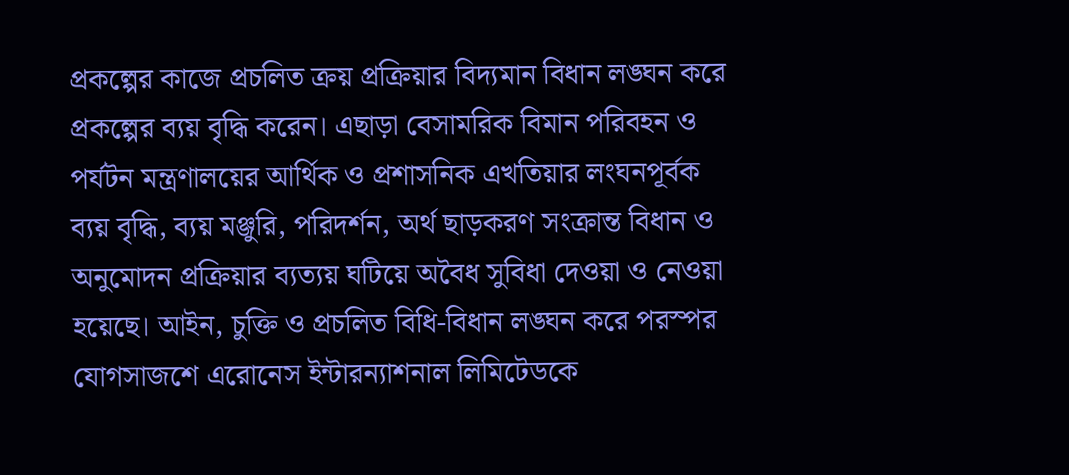প্রকল্পের কাজে প্রচলিত ক্রয় প্রক্রিয়ার বিদ্যমান বিধান লঙ্ঘন করে প্রকল্পের ব্যয় বৃদ্ধি করেন। এছাড়া বেসামরিক বিমান পরিবহন ও পর্যটন মন্ত্রণালয়ের আর্থিক ও প্রশাসনিক এখতিয়ার লংঘনপূর্বক ব্যয় বৃদ্ধি, ব্যয় মঞ্জুরি, পরিদর্শন, অর্থ ছাড়করণ সংক্রান্ত বিধান ও অনুমোদন প্রক্রিয়ার ব্যত্যয় ঘটিয়ে অবৈধ সুবিধা দেওয়া ও নেওয়া হয়েছে। আইন, চুক্তি ও প্রচলিত বিধি-বিধান লঙ্ঘন করে পরস্পর যোগসাজশে এরোনেস ইন্টারন্যাশনাল লিমিটেডকে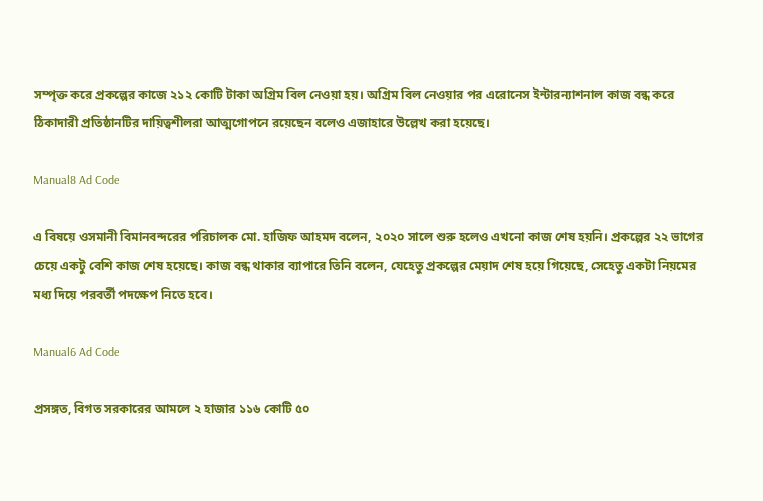সম্পৃক্ত করে প্রকল্পের কাজে ২১২ কোটি টাকা অগ্রিম বিল নেওয়া হয়। অগ্রিম বিল নেওয়ার পর এরোনেস ইন্টারন্যাশনাল কাজ বন্ধ করে ঠিকাদারী প্রতিষ্ঠানটির দায়িত্বশীলরা আত্মগোপনে রয়েছেন বলেও এজাহারে উল্লেখ করা হয়েছে।

Manual8 Ad Code

এ বিষয়ে ওসমানী বিমানবন্দরের পরিচালক মো. হাজিফ আহমদ বলেন, ২০২০ সালে শুরু হলেও এখনো কাজ শেষ হয়নি। প্রকল্পের ২২ ভাগের চেয়ে একটু বেশি কাজ শেষ হয়েছে। কাজ বন্ধ থাকার ব্যাপারে তিনি বলেন, যেহেতু প্রকল্পের মেয়াদ শেষ হয়ে গিয়েছে, সেহেতু একটা নিয়মের মধ্য দিয়ে পরবর্তী পদক্ষেপ নিতে হবে।

Manual6 Ad Code

প্রসঙ্গত, বিগত সরকারের আমলে ২ হাজার ১১৬ কোটি ৫০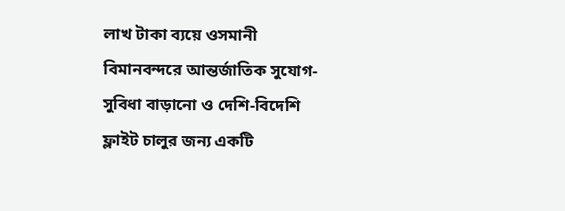লাখ টাকা ব্যয়ে ওসমানী বিমানবন্দরে আন্তর্জাতিক সুযোগ-সুবিধা বাড়ানো ও দেশি-বিদেশি ফ্লাইট চালুর জন্য একটি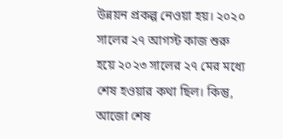উন্নয়ন প্রকল্প নেওয়া হয়। ২০২০ সালের ২৭ আগস্ট কাজ শুরু হয়ে ২০২৩ সালের ২৭ মের মধ্যে শেষ হওয়ার কথা ছিল। কিন্তু, আজো শেষ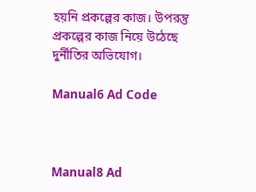হয়নি প্রকল্পের কাজ। উপরন্তু প্রকল্পের কাজ নিয়ে উঠেছে দুর্নীতির অভিযোগ।

Manual6 Ad Code



Manual8 Ad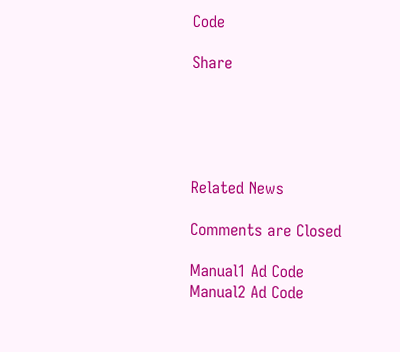Code

Share





Related News

Comments are Closed

Manual1 Ad Code
Manual2 Ad Code